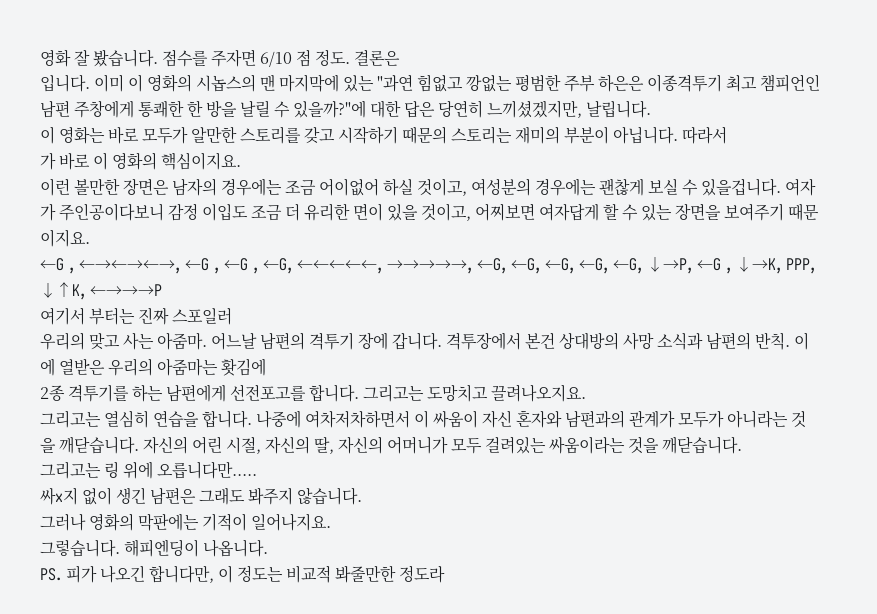영화 잘 봤습니다. 점수를 주자면 6/10 점 정도. 결론은
입니다. 이미 이 영화의 시놉스의 맨 마지막에 있는 "과연 힘없고 깡없는 평범한 주부 하은은 이종격투기 최고 챔피언인 남편 주창에게 통쾌한 한 방을 날릴 수 있을까?"에 대한 답은 당연히 느끼셨겠지만, 날립니다.
이 영화는 바로 모두가 알만한 스토리를 갖고 시작하기 때문의 스토리는 재미의 부분이 아닙니다. 따라서
가 바로 이 영화의 핵심이지요.
이런 볼만한 장면은 남자의 경우에는 조금 어이없어 하실 것이고, 여성분의 경우에는 괜찮게 보실 수 있을겁니다. 여자가 주인공이다보니 감정 이입도 조금 더 유리한 면이 있을 것이고, 어찌보면 여자답게 할 수 있는 장면을 보여주기 때문이지요.
←G , ←→←→←→, ←G , ←G , ←G, ←←←←←, →→→→→, ←G, ←G, ←G, ←G, ←G, ↓→P, ←G , ↓→K, PPP, ↓↑K, ←→→→P
여기서 부터는 진짜 스포일러
우리의 맞고 사는 아줌마. 어느날 남편의 격투기 장에 갑니다. 격투장에서 본건 상대방의 사망 소식과 남편의 반칙. 이에 열받은 우리의 아줌마는 홧김에
2종 격투기를 하는 남편에게 선전포고를 합니다. 그리고는 도망치고 끌려나오지요.
그리고는 열심히 연습을 합니다. 나중에 여차저차하면서 이 싸움이 자신 혼자와 남편과의 관계가 모두가 아니라는 것을 깨닫습니다. 자신의 어린 시절, 자신의 딸, 자신의 어머니가 모두 걸려있는 싸움이라는 것을 깨닫습니다.
그리고는 링 위에 오릅니다만.....
싸x지 없이 생긴 남편은 그래도 봐주지 않습니다.
그러나 영화의 막판에는 기적이 일어나지요.
그렇습니다. 해피엔딩이 나옵니다.
PS. 피가 나오긴 합니다만, 이 정도는 비교적 봐줄만한 정도라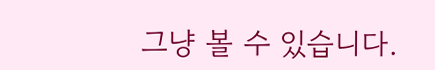그냥 볼 수 있습니다.